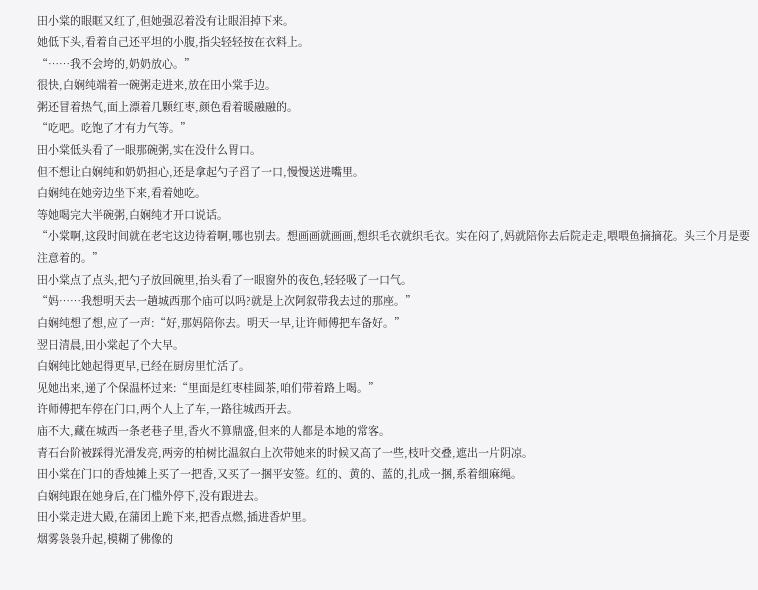田小棠的眼眶又红了,但她强忍着没有让眼泪掉下来。
她低下头,看着自己还平坦的小腹,指尖轻轻按在衣料上。
“……我不会垮的,奶奶放心。”
很快,白娴纯端着一碗粥走进来,放在田小棠手边。
粥还冒着热气,面上漂着几颗红枣,颜色看着暖融融的。
“吃吧。吃饱了才有力气等。”
田小棠低头看了一眼那碗粥,实在没什么胃口。
但不想让白娴纯和奶奶担心,还是拿起勺子舀了一口,慢慢送进嘴里。
白娴纯在她旁边坐下来,看着她吃。
等她喝完大半碗粥,白娴纯才开口说话。
“小棠啊,这段时间就在老宅这边待着啊,哪也别去。想画画就画画,想织毛衣就织毛衣。实在闷了,妈就陪你去后院走走,喂喂鱼摘摘花。头三个月是要注意着的。”
田小棠点了点头,把勺子放回碗里,抬头看了一眼窗外的夜色,轻轻吸了一口气。
“妈……我想明天去一趟城西那个庙可以吗?就是上次阿叙带我去过的那座。”
白娴纯想了想,应了一声:“好,那妈陪你去。明天一早,让许师傅把车备好。”
翌日清晨,田小棠起了个大早。
白娴纯比她起得更早,已经在厨房里忙活了。
见她出来,递了个保温杯过来:“里面是红枣桂圆茶,咱们带着路上喝。”
许师傅把车停在门口,两个人上了车,一路往城西开去。
庙不大,藏在城西一条老巷子里,香火不算鼎盛,但来的人都是本地的常客。
青石台阶被踩得光滑发亮,两旁的柏树比温叙白上次带她来的时候又高了一些,枝叶交叠,遮出一片阴凉。
田小棠在门口的香烛摊上买了一把香,又买了一捆平安签。红的、黄的、蓝的,扎成一捆,系着细麻绳。
白娴纯跟在她身后,在门槛外停下,没有跟进去。
田小棠走进大殿,在蒲团上跪下来,把香点燃,插进香炉里。
烟雾袅袅升起,模糊了佛像的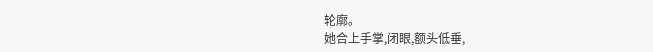轮廓。
她合上手掌,闭眼,额头低垂,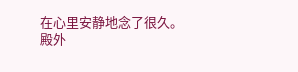在心里安静地念了很久。
殿外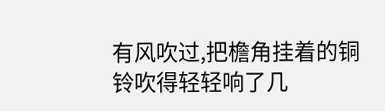有风吹过,把檐角挂着的铜铃吹得轻轻响了几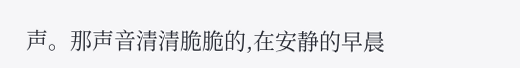声。那声音清清脆脆的,在安静的早晨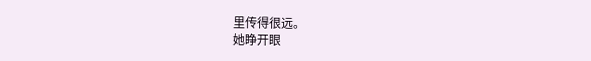里传得很远。
她睁开眼